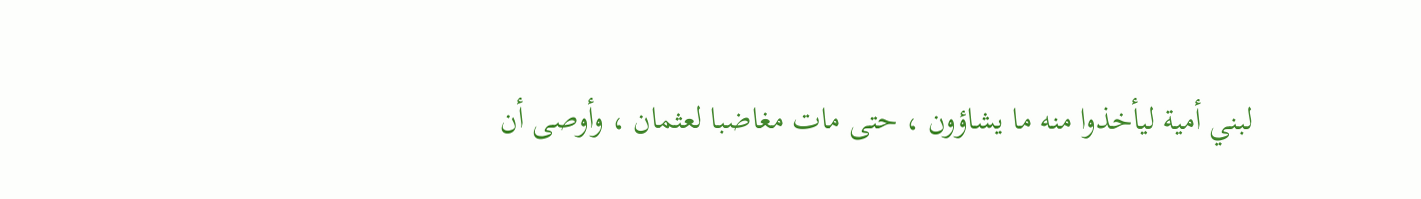لبني أمية ليأخذوا منه ما يشاؤون ، حتى مات مغاضبا لعثمان ، وأوصى أن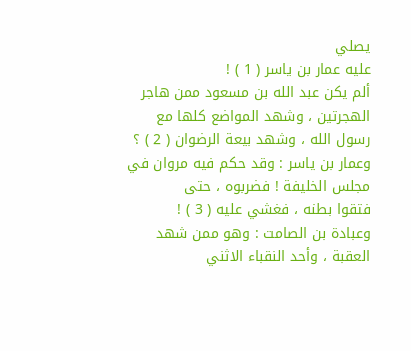يصلي
عليه عمار بن ياسر ( 1 ) !
ألم يكن عبد الله بن مسعود ممن هاجر الهجرتين ، وشهد المواضع كلها مع
رسول الله ، وشهد بيعة الرضوان ( 2 ) ؟
وعمار بن ياسر : وقد حكم فيه مروان في مجلس الخليفة ! فضربوه ، حتى
فتقوا بطنه ، فغشي عليه ( 3 ) !
وعبادة بن الصامت : وهو ممن شهد العقبة ، وأحد النقباء الاثني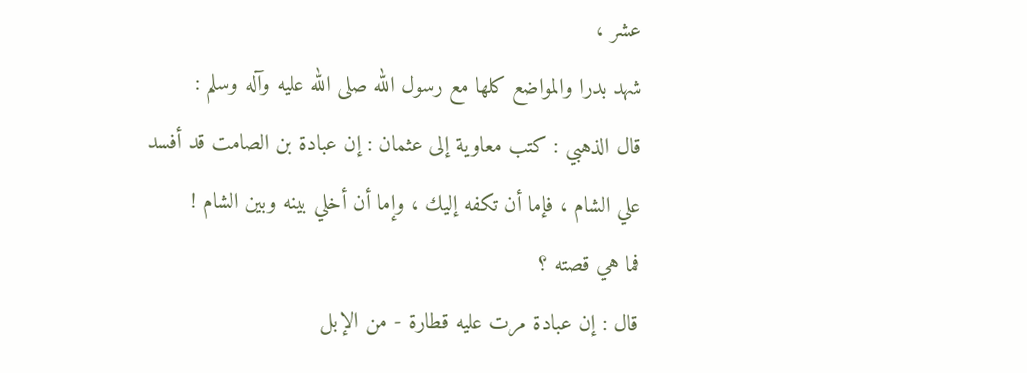عشر ،
شهد بدرا والمواضع كلها مع رسول الله صلى الله عليه وآله وسلم :
قال الذهبي : كتب معاوية إلى عثمان : إن عبادة بن الصامت قد أفسد
علي الشام ، فإما أن تكفه إليك ، وإما أن أخلي بينه وبين الشام !
فما هي قصته ؟
قال : إن عبادة مرت عليه قطارة - من الإبل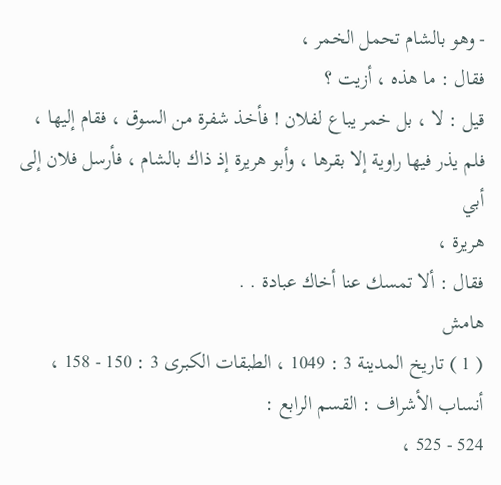- وهو بالشام تحمل الخمر ،
فقال : ما هذه ، أزيت ؟
قيل : لا ، بل خمر يباع لفلان ! فأخذ شفرة من السوق ، فقام إليها ،
فلم يذر فيها راوية إلا بقرها ، وأبو هريرة إذ ذاك بالشام ، فأرسل فلان إلى أبي
هريرة ،
فقال : ألا تمسك عنا أخاك عبادة . .
هامش
( 1 ) تاريخ المدينة 3 : 1049 ، الطبقات الكبرى 3 : 150 - 158 ، أنساب الأشراف : القسم الرابع :
524 - 525 ،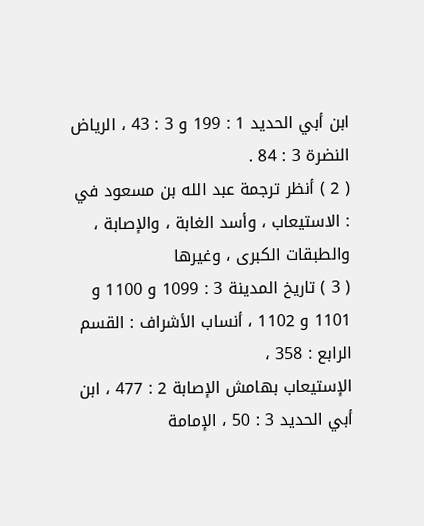ابن أبي الحديد 1 : 199 و 3 : 43 ، الرياض النضرة 3 : 84 .
( 2 ) أنظر ترجمة عبد الله بن مسعود في : الاستيعاب ، وأسد الغابة ، والإصابة ، والطبقات الكبرى ، وغيرها
( 3 ) تاريخ المدينة 3 : 1099 و 1100 و 1101 و 1102 ، أنساب الأشراف : القسم الرابع : 358 ،
الإستيعاب بهامش الإصابة 2 : 477 ، ابن أبي الحديد 3 : 50 ، الإمامة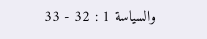والسياسة 1 : 32 - 33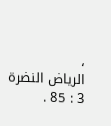،
الرياض النضرة 3 : 85 .